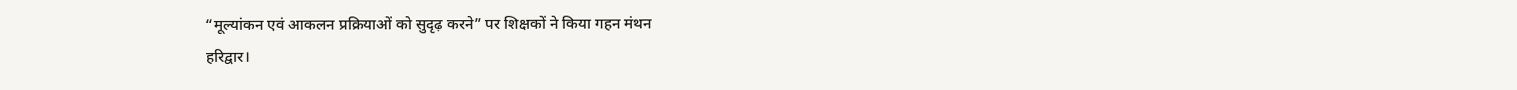“मूल्यांकन एवं आकलन प्रक्रियाओं को सुदृढ़ करने” पर शिक्षकों ने किया गहन मंथन
हरिद्वार।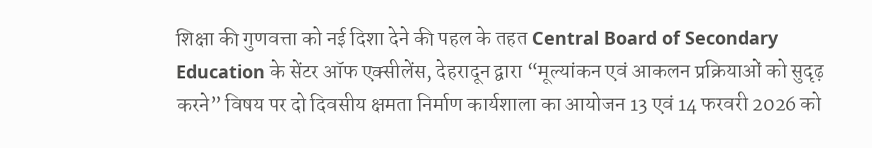शिक्षा की गुणवत्ता को नई दिशा देने की पहल के तहत Central Board of Secondary Education के सेंटर ऑफ एक्सीलेंस, देहरादून द्वारा “मूल्यांकन एवं आकलन प्रक्रियाओं को सुदृढ़ करने” विषय पर दो दिवसीय क्षमता निर्माण कार्यशाला का आयोजन 13 एवं 14 फरवरी 2026 को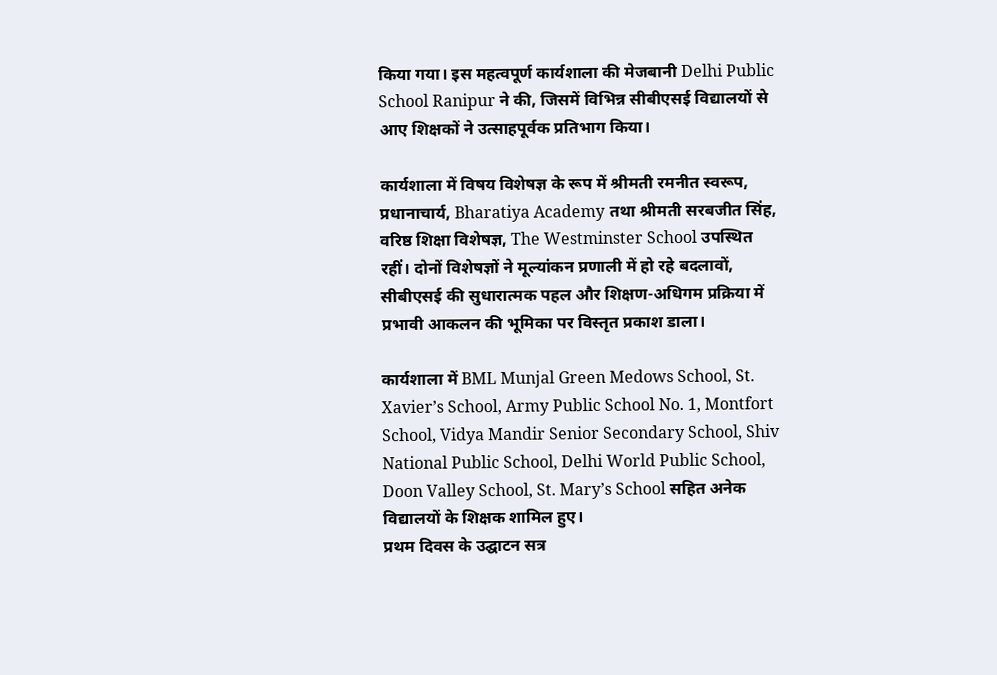किया गया। इस महत्वपूर्ण कार्यशाला की मेजबानी Delhi Public School Ranipur ने की, जिसमें विभिन्न सीबीएसई विद्यालयों से आए शिक्षकों ने उत्साहपूर्वक प्रतिभाग किया।

कार्यशाला में विषय विशेषज्ञ के रूप में श्रीमती रमनीत स्वरूप, प्रधानाचार्य, Bharatiya Academy तथा श्रीमती सरबजीत सिंह, वरिष्ठ शिक्षा विशेषज्ञ, The Westminster School उपस्थित रहीं। दोनों विशेषज्ञों ने मूल्यांकन प्रणाली में हो रहे बदलावों, सीबीएसई की सुधारात्मक पहल और शिक्षण-अधिगम प्रक्रिया में प्रभावी आकलन की भूमिका पर विस्तृत प्रकाश डाला।

कार्यशाला में BML Munjal Green Medows School, St. Xavier’s School, Army Public School No. 1, Montfort School, Vidya Mandir Senior Secondary School, Shiv National Public School, Delhi World Public School, Doon Valley School, St. Mary’s School सहित अनेक विद्यालयों के शिक्षक शामिल हुए।
प्रथम दिवस के उद्घाटन सत्र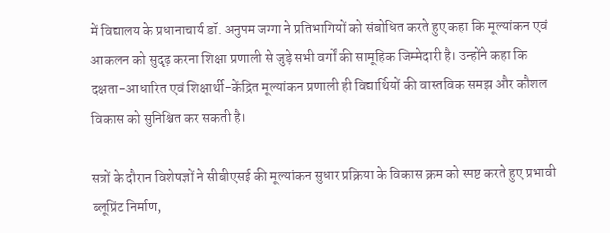में विद्यालय के प्रधानाचार्य डॉ. अनुपम जग्गा ने प्रतिभागियों को संबोधित करते हुए कहा कि मूल्यांकन एवं आकलन को सुदृढ़ करना शिक्षा प्रणाली से जुड़े सभी वर्गों की सामूहिक जिम्मेदारी है। उन्होंने कहा कि दक्षता-आधारित एवं शिक्षार्थी-केंद्रित मूल्यांकन प्रणाली ही विद्यार्थियों की वास्तविक समझ और कौशल विकास को सुनिश्चित कर सकती है।

सत्रों के दौरान विशेषज्ञों ने सीबीएसई की मूल्यांकन सुधार प्रक्रिया के विकास क्रम को स्पष्ट करते हुए प्रभावी ब्लूप्रिंट निर्माण,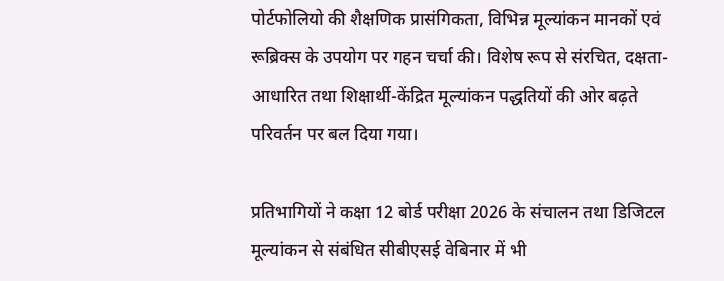पोर्टफोलियो की शैक्षणिक प्रासंगिकता, विभिन्न मूल्यांकन मानकों एवं रूब्रिक्स के उपयोग पर गहन चर्चा की। विशेष रूप से संरचित, दक्षता-आधारित तथा शिक्षार्थी-केंद्रित मूल्यांकन पद्धतियों की ओर बढ़ते परिवर्तन पर बल दिया गया।

प्रतिभागियों ने कक्षा 12 बोर्ड परीक्षा 2026 के संचालन तथा डिजिटल मूल्यांकन से संबंधित सीबीएसई वेबिनार में भी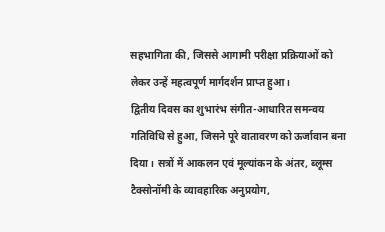सहभागिता की, जिससे आगामी परीक्षा प्रक्रियाओं को लेकर उन्हें महत्वपूर्ण मार्गदर्शन प्राप्त हुआ।
द्वितीय दिवस का शुभारंभ संगीत-आधारित समन्वय गतिविधि से हुआ, जिसने पूरे वातावरण को ऊर्जावान बना दिया। सत्रों में आकलन एवं मूल्यांकन के अंतर, ब्लूम्स टैक्सोनॉमी के व्यावहारिक अनुप्रयोग,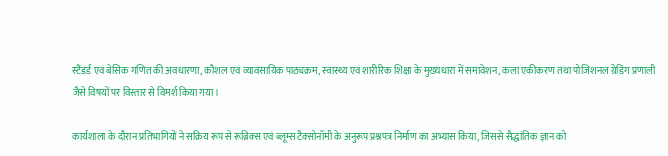स्टैंडर्ड एवं बेसिक गणित की अवधारणा, कौशल एवं व्यावसायिक पाठ्यक्रम, स्वास्थ्य एवं शारीरिक शिक्षा के मुख्यधारा में समावेशन, कला एकीकरण तथा पोजिशनल ग्रेडिंग प्रणाली जैसे विषयों पर विस्तार से विमर्श किया गया।

कार्यशाला के दौरान प्रतिभागियों ने सक्रिय रूप से रूब्रिक्स एवं ब्लूम्स टैक्सोनॉमी के अनुरूप प्रश्नपत्र निर्माण का अभ्यास किया, जिससे सैद्धांतिक ज्ञान को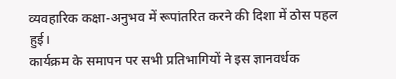व्यवहारिक कक्षा-अनुभव में रूपांतरित करने की दिशा में ठोस पहल हुई।
कार्यक्रम के समापन पर सभी प्रतिभागियों ने इस ज्ञानवर्धक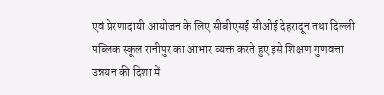एवं प्रेरणादायी आयोजन के लिए सीबीएसई सीओई देहरादून तथा दिल्ली पब्लिक स्कूल रानीपुर का आभार व्यक्त करते हुए इसे शिक्षण गुणवत्ता उन्नयन की दिशा में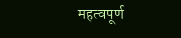महत्वपूर्ण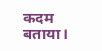कदम बताया।